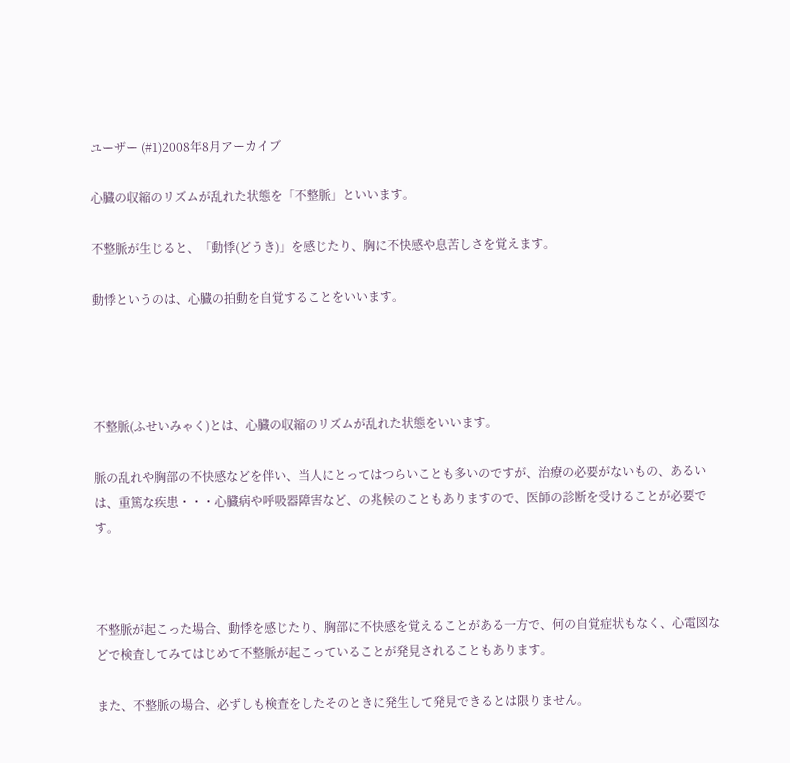ユーザー (#1)2008年8月アーカイブ

心臓の収縮のリズムが乱れた状態を「不整脈」といいます。

不整脈が生じると、「動悸(どうき)」を感じたり、胸に不快感や息苦しさを覚えます。

動悸というのは、心臓の拍動を自覚することをいいます。




不整脈(ふせいみゃく)とは、心臓の収縮のリズムが乱れた状態をいいます。

脈の乱れや胸部の不快感などを伴い、当人にとってはつらいことも多いのですが、治療の必要がないもの、あるいは、重篤な疾患・・・心臓病や呼吸器障害など、の兆候のこともありますので、医師の診断を受けることが必要です。



不整脈が起こった場合、動悸を感じたり、胸部に不快感を覚えることがある一方で、何の自覚症状もなく、心電図などで検査してみてはじめて不整脈が起こっていることが発見されることもあります。

また、不整脈の場合、必ずしも検査をしたそのときに発生して発見できるとは限りません。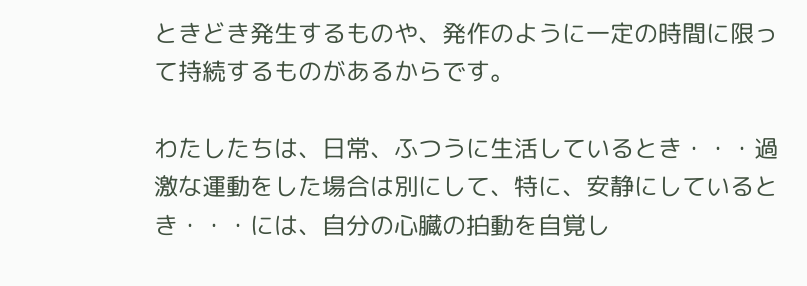ときどき発生するものや、発作のように一定の時間に限って持続するものがあるからです。

わたしたちは、日常、ふつうに生活しているとき・・・過激な運動をした場合は別にして、特に、安静にしているとき・・・には、自分の心臓の拍動を自覚し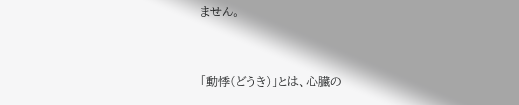ません。


「動悸(どうき)」とは、心臓の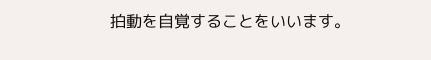拍動を自覚することをいいます。